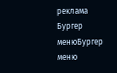реклама
Бургер менюБургер меню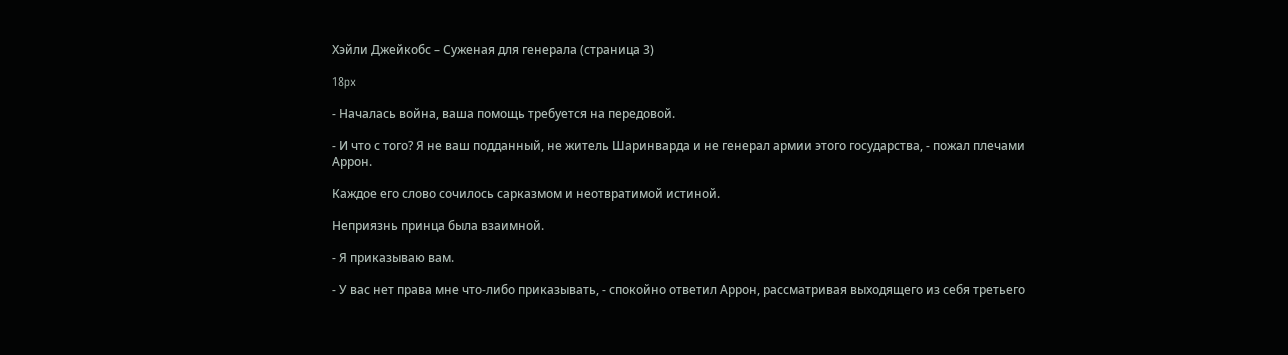Хэйли Джейкобс – Суженая для генерала (страница 3)

18px

- Началась война, ваша помощь требуется на передовой.

- И что с того? Я не ваш подданный, не житель Шаринварда и не генерал армии этого государства, - пожал плечами Аррон.

Каждое его слово сочилось сарказмом и неотвратимой истиной.

Неприязнь принца была взаимной.

- Я приказываю вам.

- У вас нет права мне что-либо приказывать, - спокойно ответил Аррон, рассматривая выходящего из себя третьего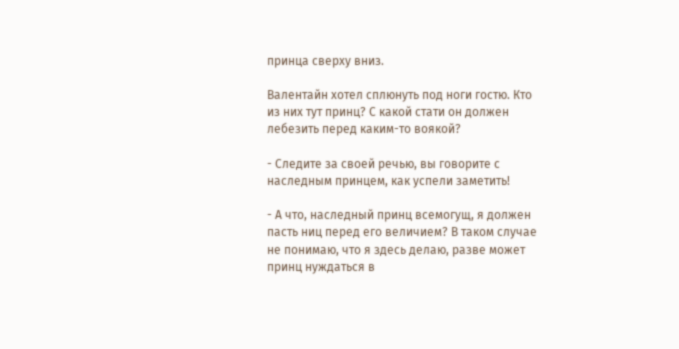принца сверху вниз.

Валентайн хотел сплюнуть под ноги гостю. Кто из них тут принц? С какой стати он должен лебезить перед каким-то воякой?

- Следите за своей речью, вы говорите с наследным принцем, как успели заметить!

- А что, наследный принц всемогущ, я должен пасть ниц перед его величием? В таком случае не понимаю, что я здесь делаю, разве может принц нуждаться в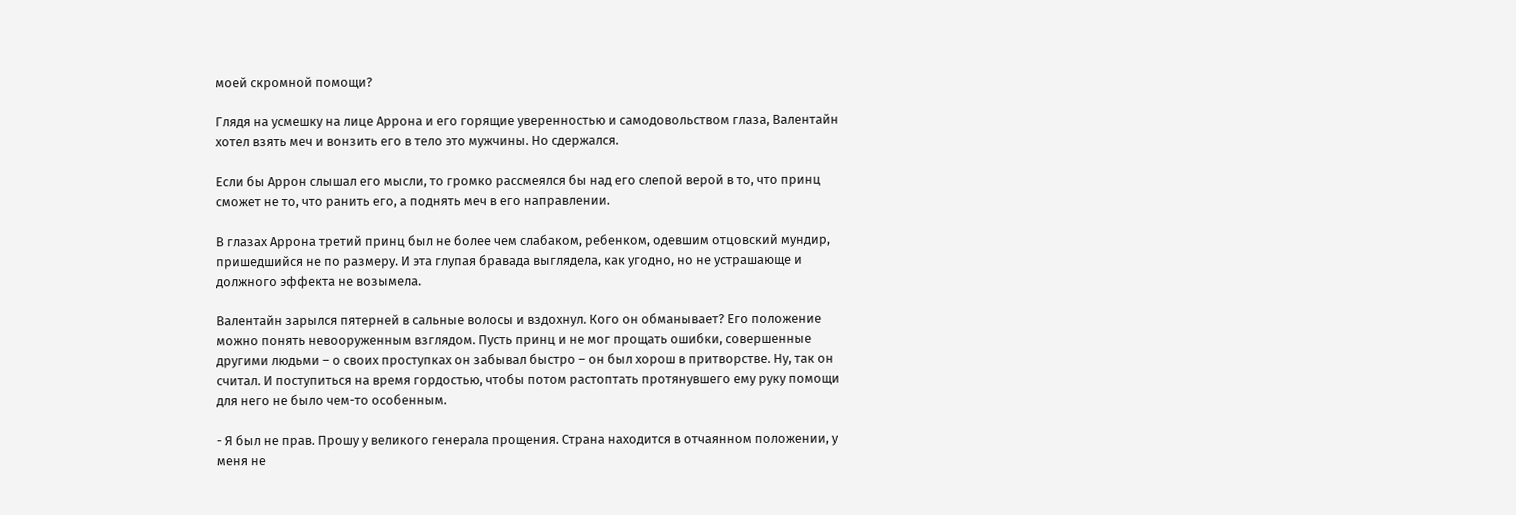моей скромной помощи?

Глядя на усмешку на лице Аррона и его горящие уверенностью и самодовольством глаза, Валентайн хотел взять меч и вонзить его в тело это мужчины. Но сдержался.

Если бы Аррон слышал его мысли, то громко рассмеялся бы над его слепой верой в то, что принц сможет не то, что ранить его, а поднять меч в его направлении.

В глазах Аррона третий принц был не более чем слабаком, ребенком, одевшим отцовский мундир, пришедшийся не по размеру. И эта глупая бравада выглядела, как угодно, но не устрашающе и должного эффекта не возымела.

Валентайн зарылся пятерней в сальные волосы и вздохнул. Кого он обманывает? Его положение можно понять невооруженным взглядом. Пусть принц и не мог прощать ошибки, совершенные другими людьми – о своих проступках он забывал быстро – он был хорош в притворстве. Ну, так он считал. И поступиться на время гордостью, чтобы потом растоптать протянувшего ему руку помощи для него не было чем-то особенным.

- Я был не прав. Прошу у великого генерала прощения. Страна находится в отчаянном положении, у меня не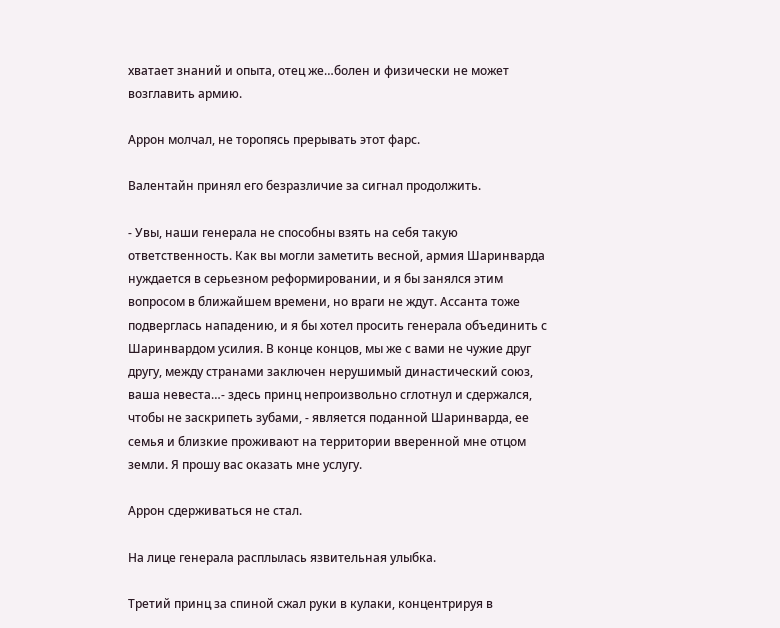хватает знаний и опыта, отец же…болен и физически не может возглавить армию.

Аррон молчал, не торопясь прерывать этот фарс.

Валентайн принял его безразличие за сигнал продолжить.

- Увы, наши генерала не способны взять на себя такую ответственность. Как вы могли заметить весной, армия Шаринварда нуждается в серьезном реформировании, и я бы занялся этим вопросом в ближайшем времени, но враги не ждут. Ассанта тоже подверглась нападению, и я бы хотел просить генерала объединить с Шаринвардом усилия. В конце концов, мы же с вами не чужие друг другу, между странами заключен нерушимый династический союз, ваша невеста…- здесь принц непроизвольно сглотнул и сдержался, чтобы не заскрипеть зубами, - является поданной Шаринварда, ее семья и близкие проживают на территории вверенной мне отцом земли. Я прошу вас оказать мне услугу.

Аррон сдерживаться не стал.

На лице генерала расплылась язвительная улыбка.

Третий принц за спиной сжал руки в кулаки, концентрируя в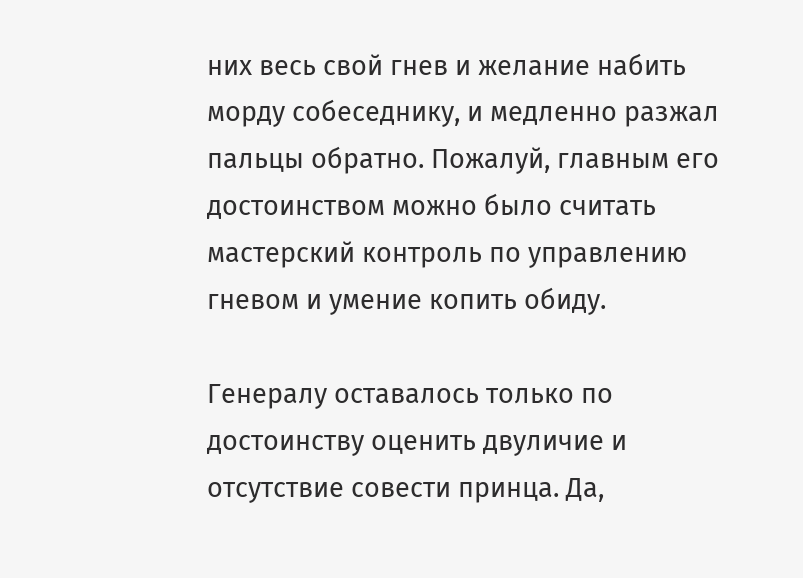них весь свой гнев и желание набить морду собеседнику, и медленно разжал пальцы обратно. Пожалуй, главным его достоинством можно было считать мастерский контроль по управлению гневом и умение копить обиду.

Генералу оставалось только по достоинству оценить двуличие и отсутствие совести принца. Да,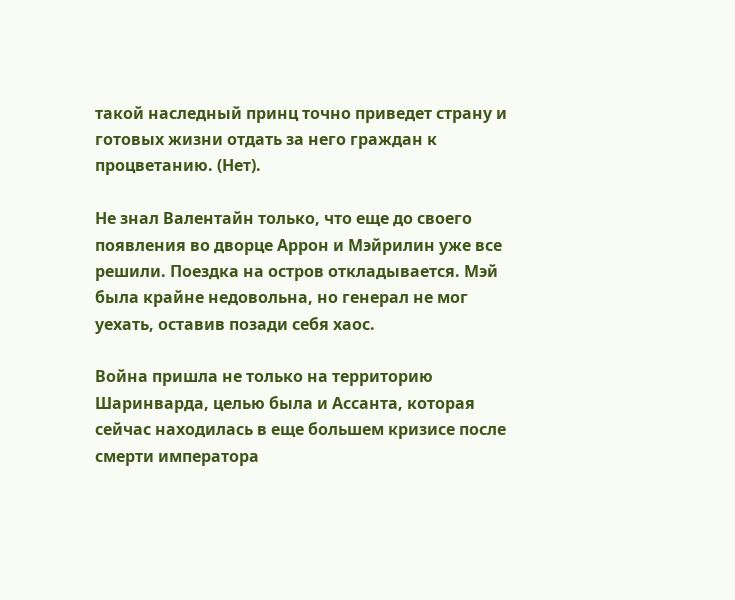такой наследный принц точно приведет страну и готовых жизни отдать за него граждан к процветанию. (Нет).

Не знал Валентайн только, что еще до своего появления во дворце Аррон и Мэйрилин уже все решили. Поездка на остров откладывается. Мэй была крайне недовольна, но генерал не мог уехать, оставив позади себя хаос.

Война пришла не только на территорию Шаринварда, целью была и Ассанта, которая сейчас находилась в еще большем кризисе после смерти императора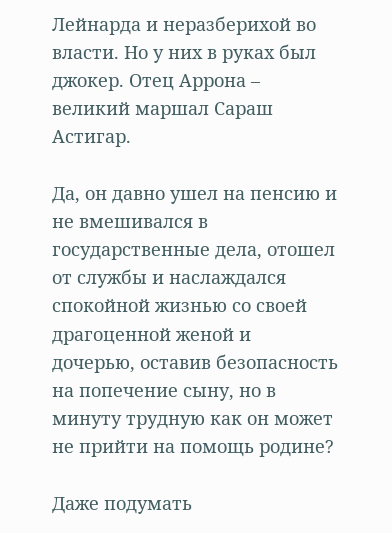Лейнарда и неразберихой во власти. Но у них в руках был джокер. Отец Аррона – великий маршал Сараш Астигар.

Да, он давно ушел на пенсию и не вмешивался в государственные дела, отошел от службы и наслаждался спокойной жизнью со своей драгоценной женой и дочерью, оставив безопасность на попечение сыну, но в минуту трудную как он может не прийти на помощь родине?

Даже подумать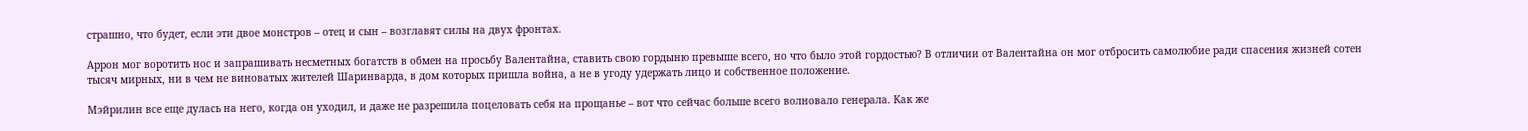страшно, что будет, если эти двое монстров – отец и сын – возглавят силы на двух фронтах.

Аррон мог воротить нос и запрашивать несметных богатств в обмен на просьбу Валентайна, ставить свою гордыню превыше всего, но что было этой гордостью? В отличии от Валентайна он мог отбросить самолюбие ради спасения жизней сотен тысяч мирных, ни в чем не виноватых жителей Шаринварда, в дом которых пришла война, а не в угоду удержать лицо и собственное положение.

Мэйрилин все еще дулась на него, когда он уходил, и даже не разрешила поцеловать себя на прощанье – вот что сейчас больше всего волновало генерала. Как же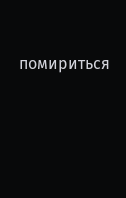помириться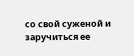со свой суженой и заручиться ее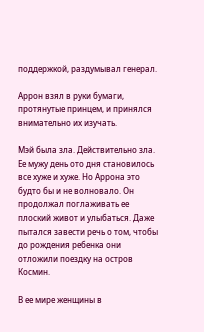поддержкой, раздумывал генерал.

Аррон взял в руки бумаги, протянутые принцем, и принялся внимательно их изучать.

Мэй была зла. Действительно зла. Ее мужу день ото дня становилось все хуже и хуже. Но Аррона это будто бы и не волновало. Он продолжал поглаживать ее плоский живот и улыбаться. Даже пытался завести речь о том, чтобы до рождения ребенка они отложили поездку на остров Космин.

В ее мире женщины в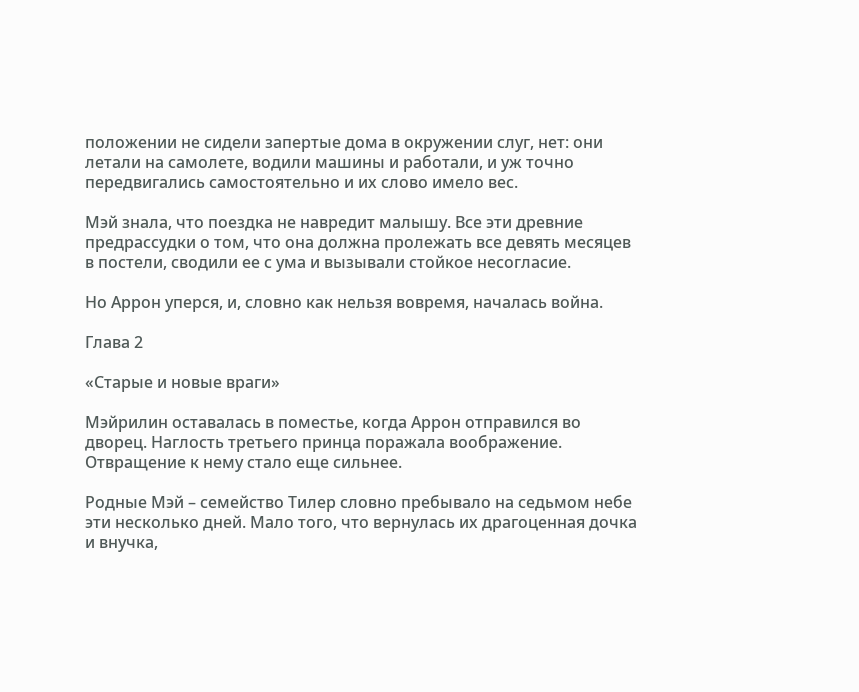положении не сидели запертые дома в окружении слуг, нет: они летали на самолете, водили машины и работали, и уж точно передвигались самостоятельно и их слово имело вес.

Мэй знала, что поездка не навредит малышу. Все эти древние предрассудки о том, что она должна пролежать все девять месяцев в постели, сводили ее с ума и вызывали стойкое несогласие.

Но Аррон уперся, и, словно как нельзя вовремя, началась война.

Глава 2

«Старые и новые враги»

Мэйрилин оставалась в поместье, когда Аррон отправился во дворец. Наглость третьего принца поражала воображение. Отвращение к нему стало еще сильнее.

Родные Мэй – семейство Тилер словно пребывало на седьмом небе эти несколько дней. Мало того, что вернулась их драгоценная дочка и внучка,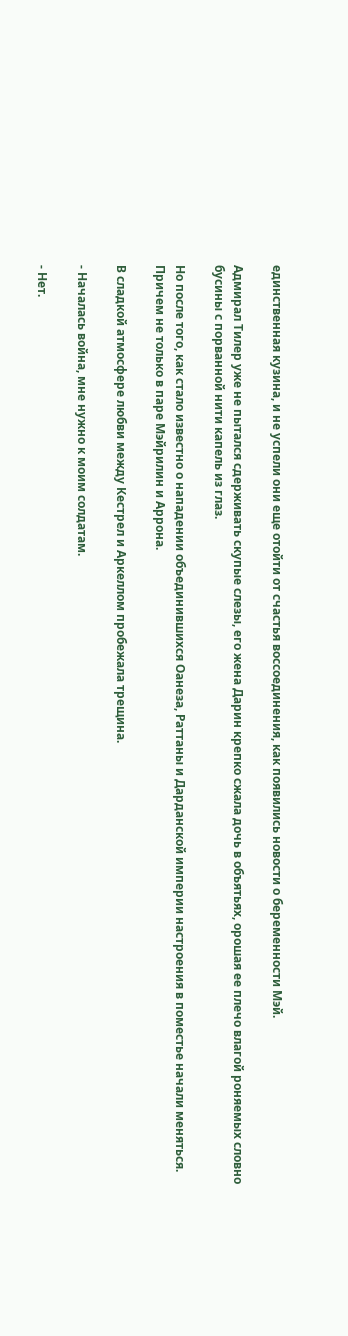единственная кузина, и не успели они еще отойти от счастья воссоединения, как появились новости о беременности Мэй.

Адмирал Тилер уже не пытался сдерживать скупые слезы, его жена Дарин крепко сжала дочь в объятьях, орошая ее плечо влагой роняемых словно бусины с порванной нити капель из глаз.

Но после того, как стало известно о нападении объединившихся Оанеза, Раттаны и Дарданской империи настроения в поместье начали меняться. Причем не только в паре Мэйрилин и Аррона.

В сладкой атмосфере любви между Кестрел и Аркеллом пробежала трещина.

- Началась война, мне нужно к моим солдатам.

- Нет.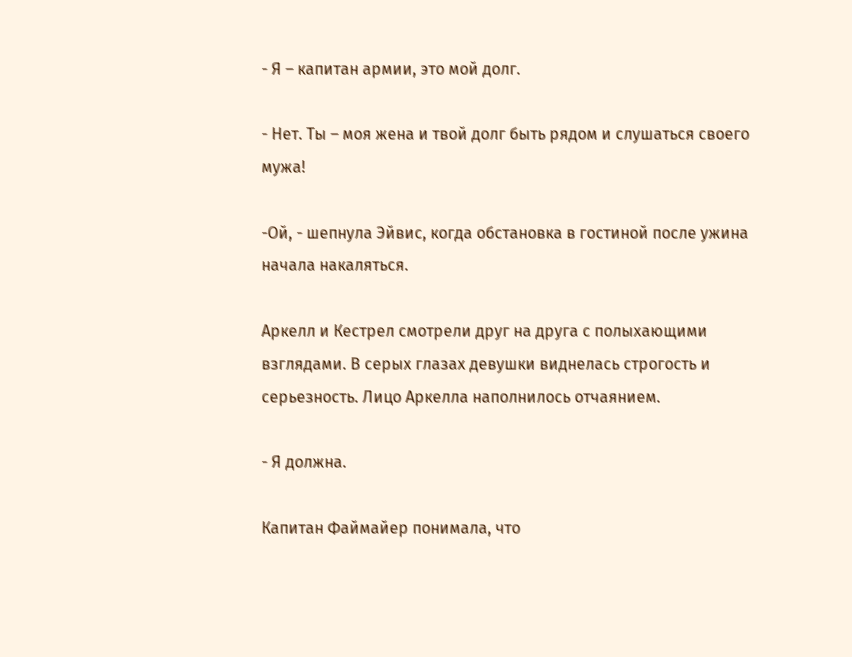- Я – капитан армии, это мой долг.

- Нет. Ты – моя жена и твой долг быть рядом и слушаться своего мужа!

-Ой, - шепнула Эйвис, когда обстановка в гостиной после ужина начала накаляться.

Аркелл и Кестрел смотрели друг на друга с полыхающими взглядами. В серых глазах девушки виднелась строгость и серьезность. Лицо Аркелла наполнилось отчаянием.

- Я должна.

Капитан Файмайер понимала, что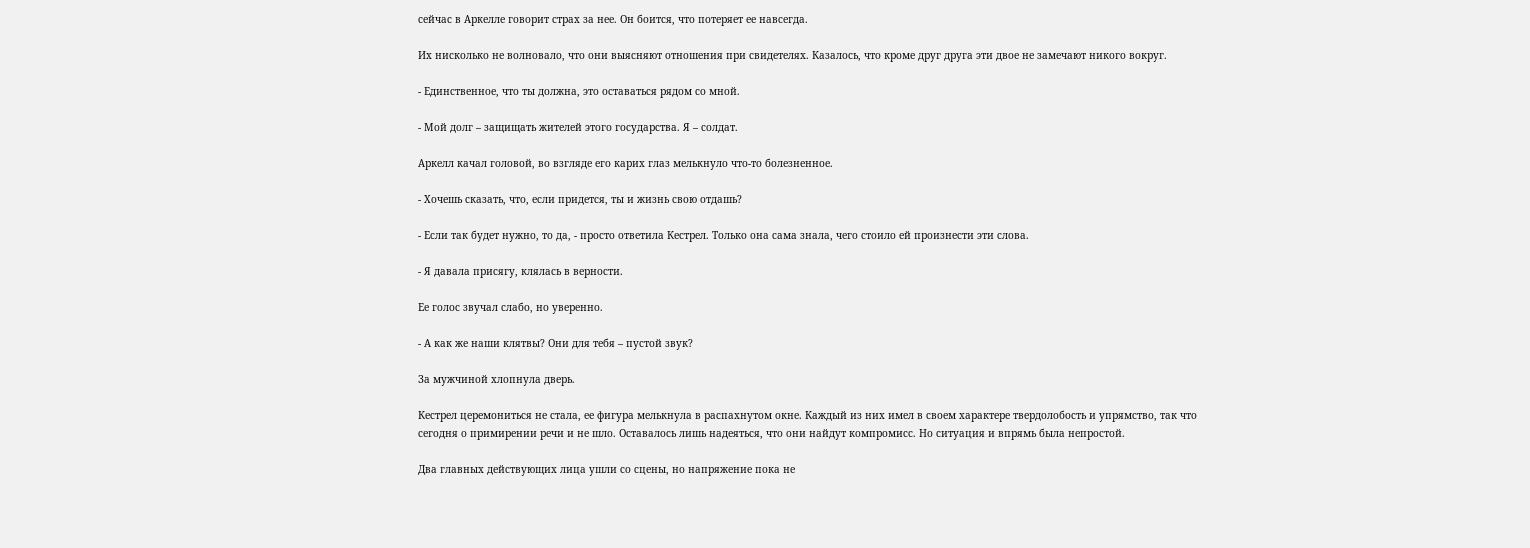сейчас в Аркелле говорит страх за нее. Он боится, что потеряет ее навсегда.

Их нисколько не волновало, что они выясняют отношения при свидетелях. Казалось, что кроме друг друга эти двое не замечают никого вокруг.

- Единственное, что ты должна, это оставаться рядом со мной.

- Мой долг – защищать жителей этого государства. Я – солдат.

Аркелл качал головой, во взгляде его карих глаз мелькнуло что-то болезненное.

- Хочешь сказать, что, если придется, ты и жизнь свою отдашь?

- Если так будет нужно, то да, - просто ответила Кестрел. Только она сама знала, чего стоило ей произнести эти слова.

- Я давала присягу, клялась в верности.

Ее голос звучал слабо, но уверенно.

- А как же наши клятвы? Они для тебя – пустой звук?

За мужчиной хлопнула дверь.

Кестрел церемониться не стала, ее фигура мелькнула в распахнутом окне. Каждый из них имел в своем характере твердолобость и упрямство, так что сегодня о примирении речи и не шло. Оставалось лишь надеяться, что они найдут компромисс. Но ситуация и впрямь была непростой.

Два главных действующих лица ушли со сцены, но напряжение пока не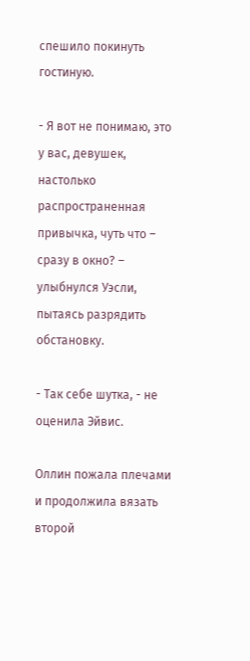спешило покинуть гостиную.

- Я вот не понимаю, это у вас, девушек, настолько распространенная привычка, чуть что – сразу в окно? – улыбнулся Уэсли, пытаясь разрядить обстановку.

- Так себе шутка, - не оценила Эйвис.

Оллин пожала плечами и продолжила вязать второй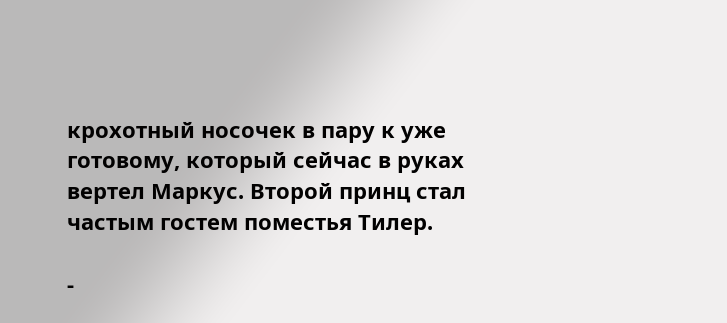крохотный носочек в пару к уже готовому, который сейчас в руках вертел Маркус. Второй принц стал частым гостем поместья Тилер.

-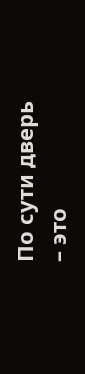По сути дверь – это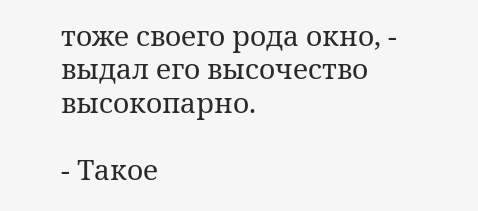тоже своего рода окно, - выдал его высочество высокопарно.

- Такое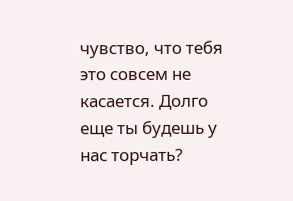чувство, что тебя это совсем не касается. Долго еще ты будешь у нас торчать?